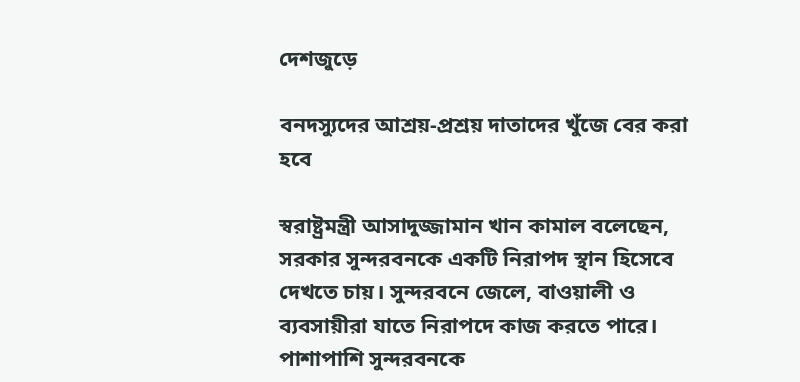দেশজুড়ে

বনদস্যুদের আশ্রয়-প্রশ্রয় দাতাদের খুঁজে বের করা হবে

স্বরাষ্ট্রমন্ত্রী আসাদুজ্জামান খান কামাল বলেছেন, সরকার সুন্দরবনকে একটি নিরাপদ স্থান হিসেবে দেখতে চায়। সুন্দরবনে জেলে, বাওয়ালী ও ব্যবসায়ীরা যাতে নিরাপদে কাজ করতে পারে। পাশাপাশি সুন্দরবনকে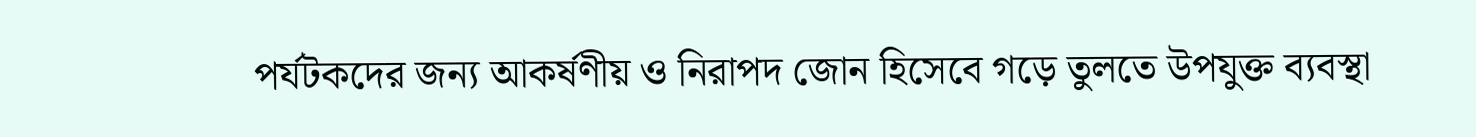পর্যটকদের জন্য আকর্ষণীয় ও নিরাপদ জোন হিসেবে গড়ে তুলতে উপযুক্ত ব্যবস্থা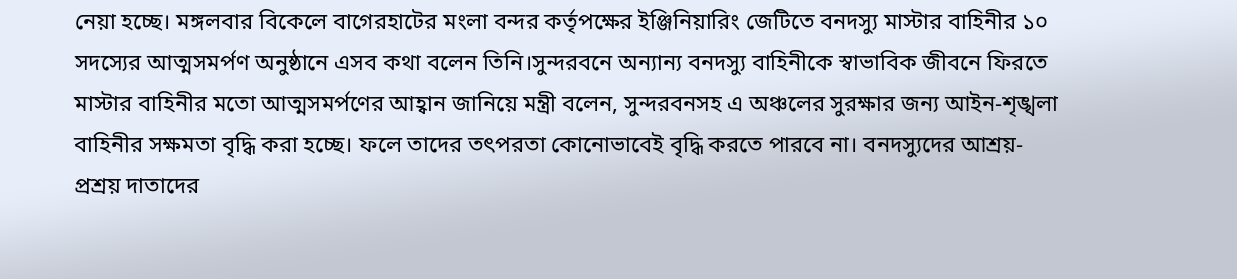নেয়া হচ্ছে। মঙ্গলবার বিকেলে বাগেরহাটের মংলা বন্দর কর্তৃপক্ষের ইঞ্জিনিয়ারিং জেটিতে বনদস্যু মাস্টার বাহিনীর ১০ সদস্যের আত্মসমর্পণ অনুষ্ঠানে এসব কথা বলেন তিনি।সুন্দরবনে অন্যান্য বনদস্যু বাহিনীকে স্বাভাবিক জীবনে ফিরতে মাস্টার বাহিনীর মতো আত্মসমর্পণের আহ্বান জানিয়ে মন্ত্রী বলেন, সুন্দরবনসহ এ অঞ্চলের সুরক্ষার জন্য আইন-শৃঙ্খলা বাহিনীর সক্ষমতা বৃদ্ধি করা হচ্ছে। ফলে তাদের তৎপরতা কোনোভাবেই বৃদ্ধি করতে পারবে না। বনদস্যুদের আশ্রয়-প্রশ্রয় দাতাদের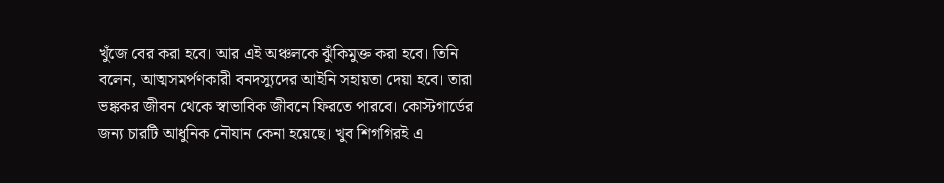খুঁজে বের করা হবে। আর এই অঞ্চলকে ঝুঁকিমুক্ত করা হবে। তিনি বলেন, আত্মসমর্পণকারী বনদস্যুদের আইনি সহায়তা দেয়া হবে। তারা ভঙ্ককর জীবন থেকে স্বাভাবিক জীবনে ফিরতে পারবে। কোস্টগার্ডের জন্য চারটি আধুনিক নৌযান কেনা হয়েছে। খুব শিগগিরই এ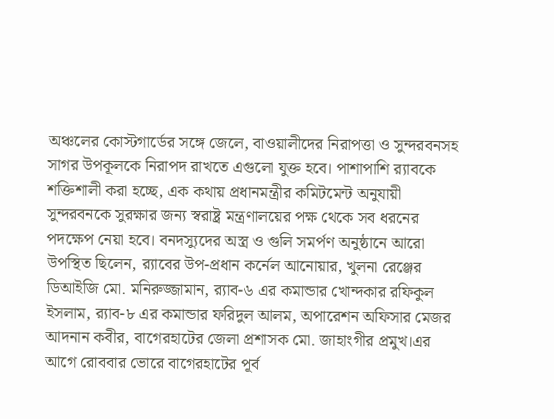অঞ্চলের কোস্টগার্ডের সঙ্গে জেলে, বাওয়ালীদের নিরাপত্তা ও সুন্দরবনসহ সাগর উপকূলকে নিরাপদ রাখতে এগুলো যুক্ত হবে। পাশাপাশি র‌্যাবকে শক্তিশালী করা হচ্ছে, এক কথায় প্রধানমন্ত্রীর কমিটমেন্ট অনুযায়ী সুন্দরবনকে সুরক্ষার জন্য স্বরাষ্ট্র মন্ত্রণালয়ের পক্ষ থেকে সব ধরনের পদক্ষেপ নেয়া হবে। বনদস্যুদের অস্ত্র ও গুলি সমর্পণ অনুষ্ঠানে আরো উপস্থিত ছিলেন, র‌্যাবের উপ-প্রধান কর্নেল আনোয়ার, খুলনা রেঞ্জের ডিআইজি মো. মনিরুজ্জামান, র‌্যাব-৬ এর কমান্ডার খোন্দকার রফিকুল ইসলাম, র‌্যাব-৮ এর কমান্ডার ফরিদুল আলম, অপারেশন অফিসার মেজর আদনান কবীর, বাগেরহাটের জেলা প্রশাসক মো. জাহাংগীর প্রমুখ।এর আগে রোববার ভোরে বাগেরহাটের পূর্ব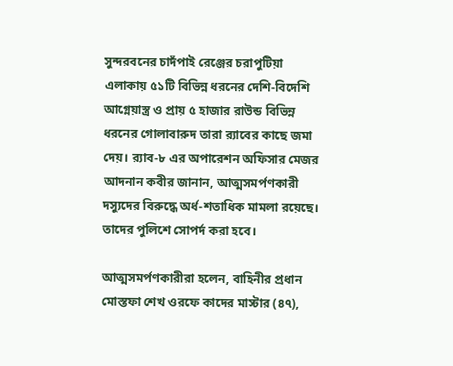সুন্দরবনের চাদঁপাই রেঞ্জের চরাপুটিয়া এলাকায় ৫১টি বিভিন্ন ধরনের দেশি-বিদেশি আগ্নেয়াস্ত্র ও প্রায় ৫ হাজার রাউন্ড বিভিন্ন ধরনের গোলাবারুদ তারা র‌্যাবের কাছে জমা দেয়। র‌্যাব-৮ এর অপারেশন অফিসার মেজর আদনান কবীর জানান, আত্মসমর্পণকারী দস্যুদের বিরুদ্ধে অর্ধ-শতাধিক মামলা রয়েছে। তাদের পুলিশে সোপর্দ করা হবে।

আত্মসমর্পণকারীরা হলেন, বাহিনীর প্রধান মোস্তফা শেখ ওরফে কাদের মাস্টার (৪৭),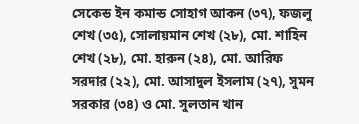সেকেন্ড ইন কমান্ড সোহাগ আকন (৩৭), ফজলু শেখ (৩৫), সোলায়মান শেখ (২৮), মো. শাহিন শেখ (২৮), মো. হারুন (২৪), মো. আরিফ সরদার (২২), মো. আসাদুল ইসলাম (২৭), সুমন সরকার (৩৪) ও মো. সুলতান খান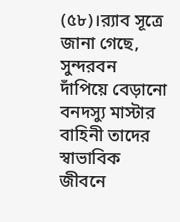(৫৮)।র‌্যাব সূত্রে জানা গেছে, সুন্দরবন দাঁপিয়ে বেড়ানো বনদস্যু মাস্টার বাহিনী তাদের স্বাভাবিক জীবনে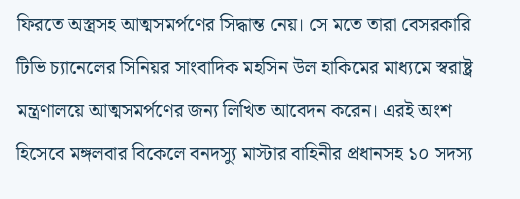ফিরতে অস্ত্রসহ আত্মসমর্পণের সিদ্ধান্ত নেয়। সে মতে তারা বেসরকারি টিভি চ্যানেলের সিনিয়র সাংবাদিক মহসিন উল হাকিমের মাধ্যমে স্বরাষ্ট্র মন্ত্রণালয়ে আত্মসমর্পণের জন্য লিখিত আবেদন করেন। এরই অংশ হিসেবে মঙ্গলবার বিকেলে বনদস্যু মাস্টার বাহিনীর প্রধানসহ ১০ সদস্য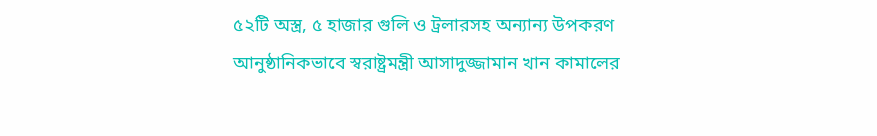৫২টি অস্ত্র, ৫ হাজার গুলি ও ট্রলারসহ অন্যান্য উপকরণ আনুষ্ঠানিকভাবে স্বরাষ্ট্রমন্ত্রী আসাদুজ্জামান খান কামালের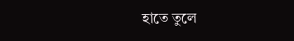হাতে তুলে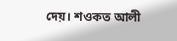দেয়। শওকত আলী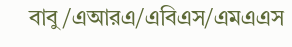বাবু/এআরএ/এবিএস/এমএএস